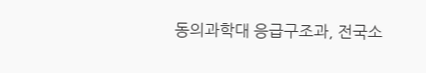동의과학대 응급구조과, 전국소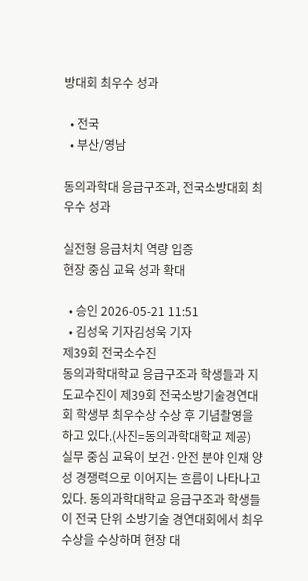방대회 최우수 성과

  • 전국
  • 부산/영남

동의과학대 응급구조과, 전국소방대회 최우수 성과

실전형 응급처치 역량 입증
현장 중심 교육 성과 확대

  • 승인 2026-05-21 11:51
  • 김성욱 기자김성욱 기자
제39회 전국소수진
동의과학대학교 응급구조과 학생들과 지도교수진이 제39회 전국소방기술경연대회 학생부 최우수상 수상 후 기념촬영을 하고 있다.(사진=동의과학대학교 제공)
실무 중심 교육이 보건·안전 분야 인재 양성 경쟁력으로 이어지는 흐름이 나타나고 있다. 동의과학대학교 응급구조과 학생들이 전국 단위 소방기술 경연대회에서 최우수상을 수상하며 현장 대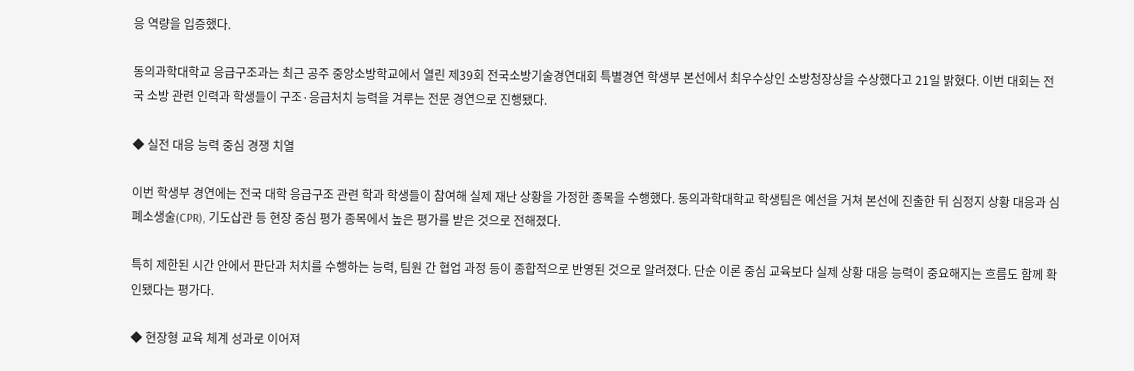응 역량을 입증했다.

동의과학대학교 응급구조과는 최근 공주 중앙소방학교에서 열린 제39회 전국소방기술경연대회 특별경연 학생부 본선에서 최우수상인 소방청장상을 수상했다고 21일 밝혔다. 이번 대회는 전국 소방 관련 인력과 학생들이 구조·응급처치 능력을 겨루는 전문 경연으로 진행됐다.

◆ 실전 대응 능력 중심 경쟁 치열

이번 학생부 경연에는 전국 대학 응급구조 관련 학과 학생들이 참여해 실제 재난 상황을 가정한 종목을 수행했다. 동의과학대학교 학생팀은 예선을 거쳐 본선에 진출한 뒤 심정지 상황 대응과 심폐소생술(CPR), 기도삽관 등 현장 중심 평가 종목에서 높은 평가를 받은 것으로 전해졌다.

특히 제한된 시간 안에서 판단과 처치를 수행하는 능력, 팀원 간 협업 과정 등이 종합적으로 반영된 것으로 알려졌다. 단순 이론 중심 교육보다 실제 상황 대응 능력이 중요해지는 흐름도 함께 확인됐다는 평가다.

◆ 현장형 교육 체계 성과로 이어져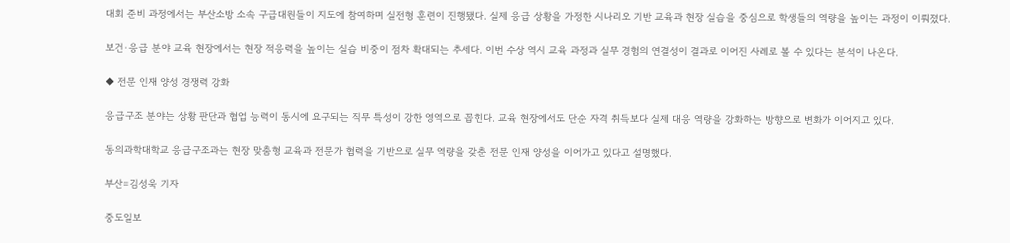대회 준비 과정에서는 부산소방 소속 구급대원들이 지도에 참여하며 실전형 훈련이 진행됐다. 실제 응급 상황을 가정한 시나리오 기반 교육과 현장 실습을 중심으로 학생들의 역량을 높이는 과정이 이뤄졌다.

보건·응급 분야 교육 현장에서는 현장 적응력을 높이는 실습 비중이 점차 확대되는 추세다. 이번 수상 역시 교육 과정과 실무 경험의 연결성이 결과로 이어진 사례로 볼 수 있다는 분석이 나온다.

◆ 전문 인재 양성 경쟁력 강화

응급구조 분야는 상황 판단과 협업 능력이 동시에 요구되는 직무 특성이 강한 영역으로 꼽힌다. 교육 현장에서도 단순 자격 취득보다 실제 대응 역량을 강화하는 방향으로 변화가 이어지고 있다.

동의과학대학교 응급구조과는 현장 맞춤형 교육과 전문가 협력을 기반으로 실무 역량을 갖춘 전문 인재 양성을 이어가고 있다고 설명했다.

부산=김성욱 기자

중도일보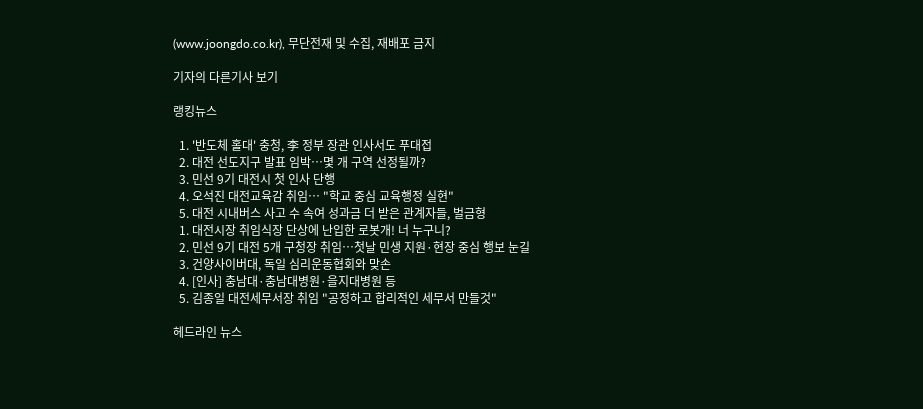(www.joongdo.co.kr), 무단전재 및 수집, 재배포 금지

기자의 다른기사 보기

랭킹뉴스

  1. '반도체 홀대' 충청, 李 정부 장관 인사서도 푸대접
  2. 대전 선도지구 발표 임박…몇 개 구역 선정될까?
  3. 민선 9기 대전시 첫 인사 단행
  4. 오석진 대전교육감 취임… "학교 중심 교육행정 실현"
  5. 대전 시내버스 사고 수 속여 성과금 더 받은 관계자들, 벌금형
  1. 대전시장 취임식장 단상에 난입한 로봇개! 너 누구니?
  2. 민선 9기 대전 5개 구청장 취임…첫날 민생 지원·현장 중심 행보 눈길
  3. 건양사이버대, 독일 심리운동협회와 맞손
  4. [인사] 충남대·충남대병원·을지대병원 등
  5. 김종일 대전세무서장 취임 "공정하고 합리적인 세무서 만들것"

헤드라인 뉴스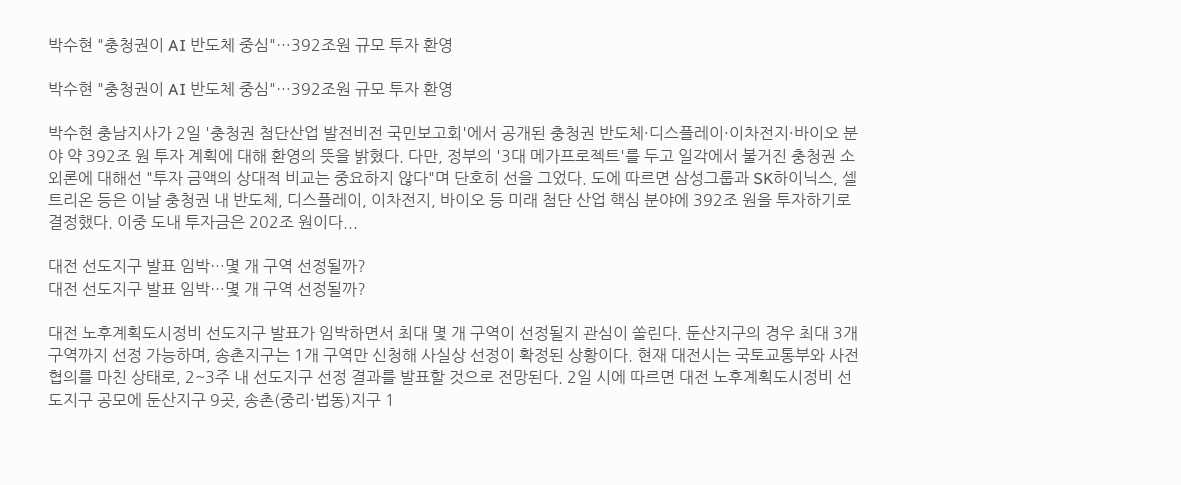박수현 "충청권이 AI 반도체 중심"…392조원 규모 투자 환영

박수현 "충청권이 AI 반도체 중심"…392조원 규모 투자 환영

박수현 충남지사가 2일 '충청권 첨단산업 발전비전 국민보고회'에서 공개된 충청권 반도체·디스플레이·이차전지·바이오 분야 약 392조 원 투자 계획에 대해 환영의 뜻을 밝혔다. 다만, 정부의 '3대 메가프로젝트'를 두고 일각에서 불거진 충청권 소외론에 대해선 "투자 금액의 상대적 비교는 중요하지 않다"며 단호히 선을 그었다. 도에 따르면 삼성그룹과 SK하이닉스, 셀트리온 등은 이날 충청권 내 반도체, 디스플레이, 이차전지, 바이오 등 미래 첨단 산업 핵심 분야에 392조 원을 투자하기로 결정했다. 이중 도내 투자금은 202조 원이다...

대전 선도지구 발표 임박…몇 개 구역 선정될까?
대전 선도지구 발표 임박…몇 개 구역 선정될까?

대전 노후계획도시정비 선도지구 발표가 임박하면서 최대 몇 개 구역이 선정될지 관심이 쏠린다. 둔산지구의 경우 최대 3개 구역까지 선정 가능하며, 송촌지구는 1개 구역만 신청해 사실상 선정이 확정된 상황이다. 현재 대전시는 국토교통부와 사전 협의를 마친 상태로, 2~3주 내 선도지구 선정 결과를 발표할 것으로 전망된다. 2일 시에 따르면 대전 노후계획도시정비 선도지구 공모에 둔산지구 9곳, 송촌(중리·법동)지구 1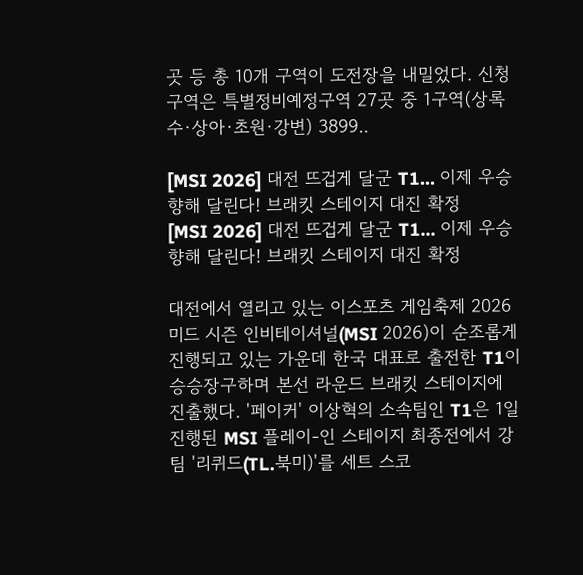곳 등 총 10개 구역이 도전장을 내밀었다. 신청구역은 특별정비예정구역 27곳 중 1구역(상록수·상아·초원·강변) 3899..

[MSI 2026] 대전 뜨겁게 달군 T1… 이제 우승 향해 달린다! 브래킷 스테이지 대진 확정
[MSI 2026] 대전 뜨겁게 달군 T1… 이제 우승 향해 달린다! 브래킷 스테이지 대진 확정

대전에서 열리고 있는 이스포츠 게임축제 2026 미드 시즌 인비테이셔널(MSI 2026)이 순조롭게 진행되고 있는 가운데 한국 대표로 출전한 T1이 승승장구하며 본선 라운드 브래킷 스테이지에 진출했다. '페이커' 이상혁의 소속팀인 T1은 1일 진행된 MSI 플레이-인 스테이지 최종전에서 강팀 '리퀴드(TL.북미)'를 세트 스코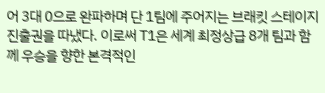어 3대 0으로 완파하며 단 1팀에 주어지는 브래킷 스테이지 진출권을 따냈다. 이로써 T1은 세계 최정상급 8개 팀과 함께 우승을 향한 본격적인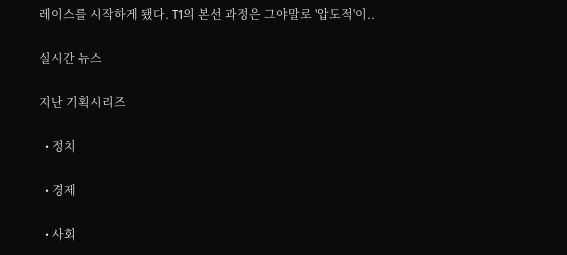레이스를 시작하게 됐다. T1의 본선 과정은 그야말로 '압도적'이..

실시간 뉴스

지난 기획시리즈

  • 정치

  • 경제

  • 사회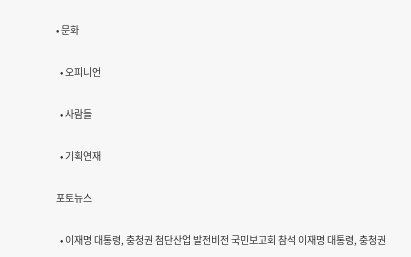• 문화

  • 오피니언

  • 사람들

  • 기획연재

포토뉴스

  • 이재명 대통령, 충청권 첨단산업 발전비전 국민보고회 참석 이재명 대통령, 충청권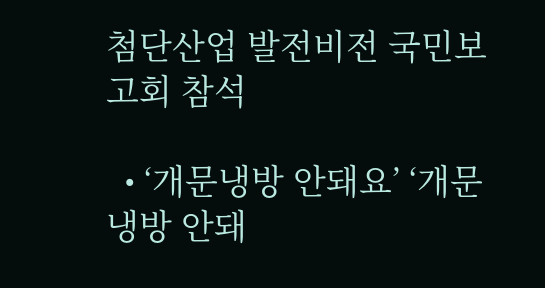첨단산업 발전비전 국민보고회 참석

  • ‘개문냉방 안돼요’ ‘개문냉방 안돼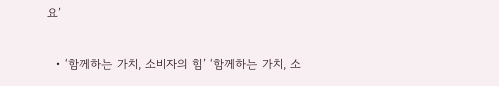요’

  • ‘함께하는 가치, 소비자의 힘’ ‘함께하는 가치, 소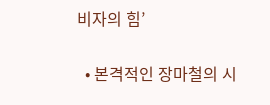비자의 힘’

  • 본격적인 장마철의 시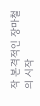작 본격적인 장마철의 시작